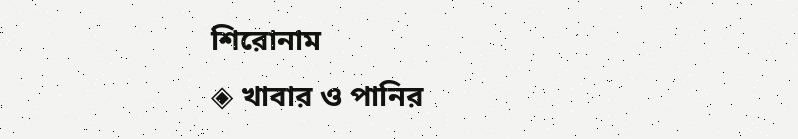শিরোনাম
◈ খাবার ও পানির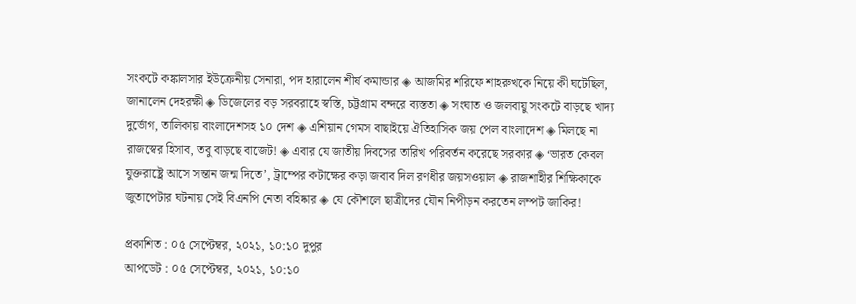সংকটে কঙ্কালসার ইউক্রেনীয় সেনারা, পদ হারালেন শীর্ষ কমান্ডার ◈ আজমির শরিফে শাহরুখকে নিয়ে কী ঘটেছিল, জানালেন দেহরক্ষী ◈ ডিজেলের বড় সরবরাহে স্বস্তি, চট্টগ্রাম বন্দরে ব্যস্ততা ◈ সংঘাত ও জলবায়ু সংকটে বাড়ছে খাদ্য দুর্ভোগ, তালিকায় বাংলাদেশসহ ১০ দেশ ◈ এশিয়ান গেমস বাছাইয়ে ঐতিহাসিক জয় পেল বাংলাদেশ ◈ মিলছে না রাজস্বের হিসাব, তবু বাড়ছে বাজেট! ◈ এবার যে জাতীয় দিবসের তারিখ পরিবর্তন করেছে সরকার ◈ ‘ভারত কেবল যুক্তরাষ্ট্রে আসে সন্তান জন্ম দিতে’, ট্রাম্পের কটাক্ষের কড়া জবাব দিল রণধীর জয়সওয়াল ◈ রাজশাহীর শিক্ষিকাকে জুতাপেটার ঘটনায় সেই বিএনপি নেতা বহিষ্কার ◈ যে কৌশলে ছাত্রীদের যৌন নিপীড়ন করতেন লম্পট জাকির!

প্রকাশিত : ০৫ সেপ্টেম্বর, ২০২১, ১০:১০ দুপুর
আপডেট : ০৫ সেপ্টেম্বর, ২০২১, ১০:১০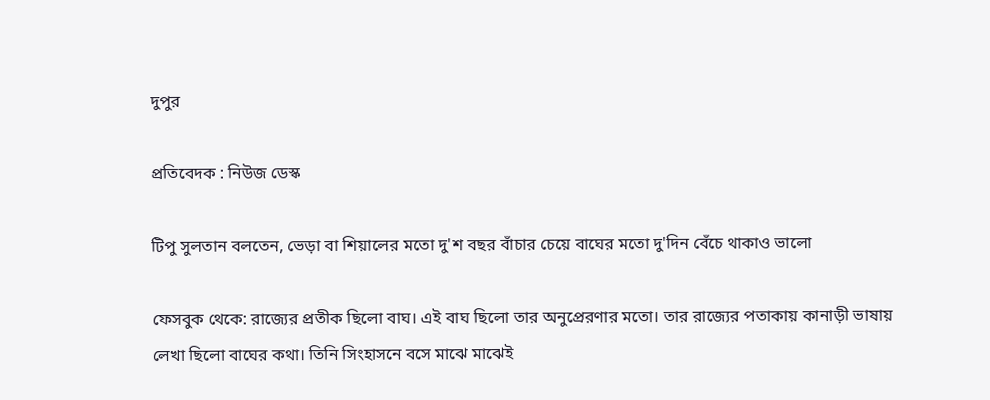দুপুর

প্রতিবেদক : নিউজ ডেস্ক

টিপু সুলতান বলতেন, ভেড়া বা শিয়ালের মতো দু'শ বছর বাঁচার চেয়ে বাঘের মতো দু'দিন বেঁচে থাকাও ভালো

ফেসবুক থেকে: রাজ্যের প্রতীক ছিলো বাঘ। এই বাঘ ছিলো তার অনুপ্রেরণার মতো। তার রাজ্যের পতাকায় কানাড়ী ভাষায় লেখা ছিলো বাঘের কথা। তিনি সিংহাসনে বসে মাঝে মাঝেই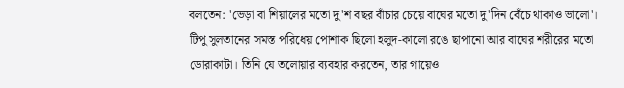বলতেন: 'ভেড়া বা শিয়ালের মতো দু'শ বছর বাঁচার চেয়ে বাঘের মতো দু'দিন বেঁচে থাকাও ভালো'।
টিপু সুলতানের সমস্ত পরিধেয় পোশাক ছিলো হলুদ-কালো রঙে ছাপানো আর বাঘের শরীরের মতো ডোরাকাটা। তিনি যে তলোয়ার ব্যবহার করতেন, তার গায়েও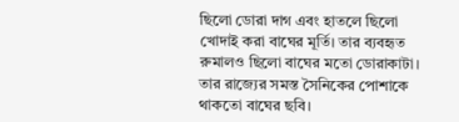ছিলো ডোরা দাগ এবং হাতলে ছিলো খোদাই করা বাঘের মূর্তি। তার ব্যবহৃত রুমালও ছিলো বাঘের মতো ডোরাকাটা। তার রাজ্যের সমস্ত সৈনিকের পোশাকে থাকতো বাঘের ছবি।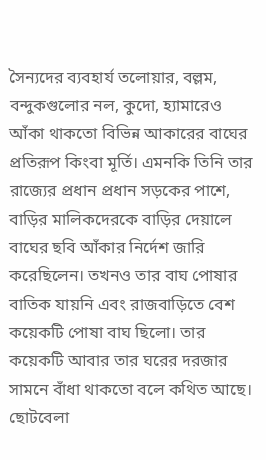সৈন্যদের ব্যবহার্য তলোয়ার, বল্লম, বন্দুকগুলোর নল, কুদো, হ্যামারেও আঁকা থাকতো বিভিন্ন আকারের বাঘের প্রতিরূপ কিংবা মূর্তি। এমনকি তিনি তার রাজ্যের প্রধান প্রধান সড়কের পাশে, বাড়ির মালিকদেরকে বাড়ির দেয়ালে বাঘের ছবি আঁকার নির্দেশ জারি করেছিলেন। তখনও তার বাঘ পোষার বাতিক যায়নি এবং রাজবাড়িতে বেশ কয়েকটি পোষা বাঘ ছিলো। তার কয়েকটি আবার তার ঘরের দরজার সামনে বাঁধা থাকতো বলে কথিত আছে। ছোটবেলা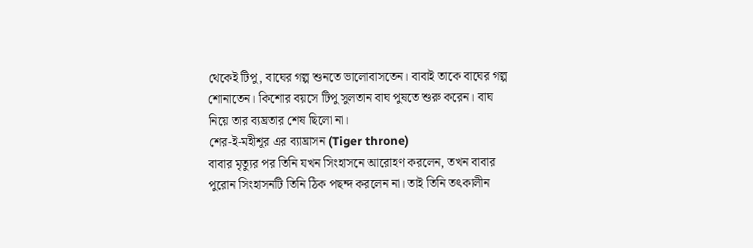থেকেই টিপু, বাঘের গল্প শুনতে ভালোবাসতেন। বাবাই তাকে বাঘের গল্প শোনাতেন। কিশোর বয়সে টিপু সুলতান বাঘ পুষতে শুরু করেন। বাঘ নিয়ে তার ব্যঘ্রতার শেষ ছিলো না।
শের-ই-মহীশূর এর ব্যাঘ্রাসন (Tiger throne)
বাবার মৃত্যুর পর তিনি যখন সিংহাসনে আরোহণ করলেন, তখন বাবার পুরোন সিংহাসনটি তিনি ঠিক পছন্দ করলেন না। তাই তিনি তৎকালীন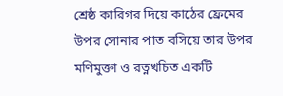শ্রেষ্ঠ কারিগর দিয়ে কাঠের ফ্রেমের উপর সোনার পাত বসিয়ে তার উপর মণিমুক্তা ও রত্নখচিত একটি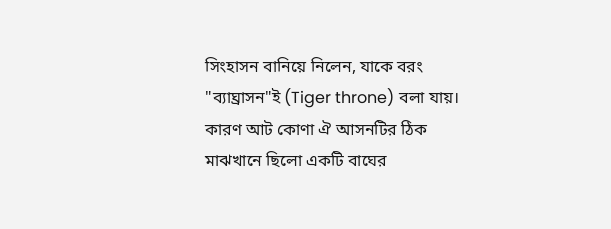সিংহাসন বানিয়ে নিলেন, যাকে বরং "ব্যাঘ্রাসন"ই (Tiger throne) বলা যায়। কারণ আট কোণা ঐ আসনটির ঠিক মাঝখানে ছিলো একটি বাঘের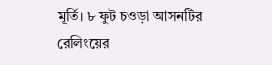মূর্তি। ৮ ফুট চওড়া আসনটির রেলিংয়ের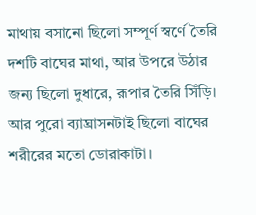মাথায় বসানো ছিলো সম্পূর্ণ স্বর্ণে তৈরি দশটি বাঘের মাথা, আর উপরে উঠার জন্য ছিলো দুধারে, রূপার তৈরি সিঁড়ি। আর পুরো ব্যাঘ্রাসনটাই ছিলো বাঘের শরীরের মতো ডোরাকাটা।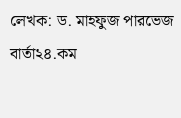লেখক: ড. মাহফুজ পারভেজ
বার্তা২৪.কম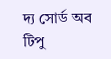দ্য সোর্ড অব টিপু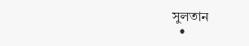সুলতান
  •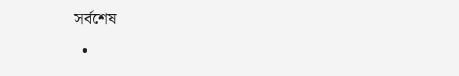সর্বশেষ
  •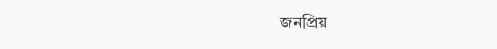জনপ্রিয়